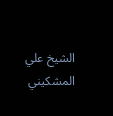الشيخ علي المشكيني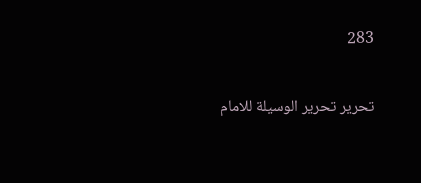283

تحرير تحرير الوسيلة للامام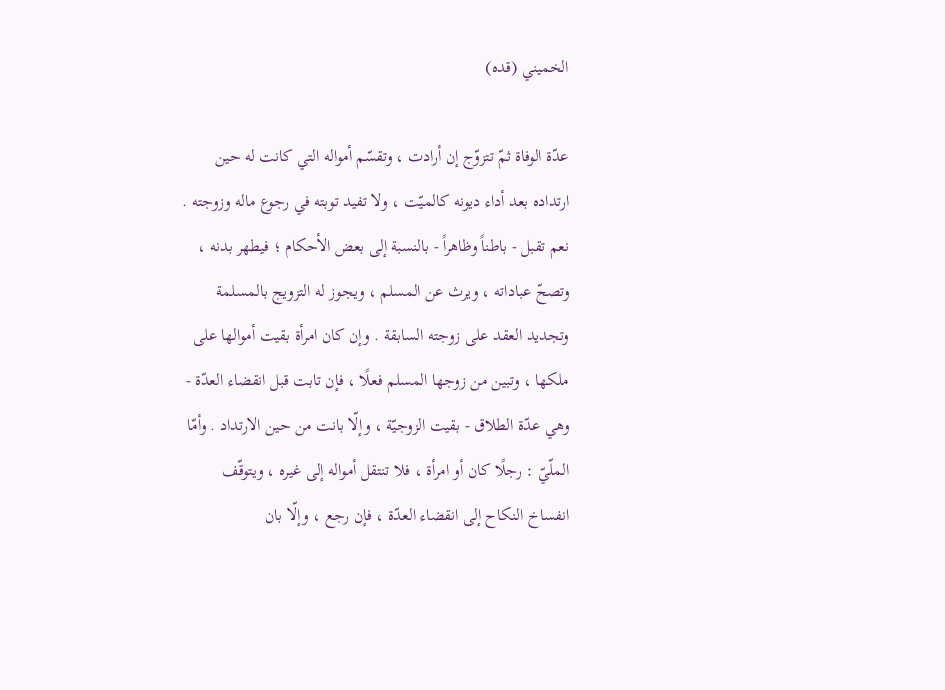الخميني (قده)

عدّة الوفاة ثمّ تتزوّج إن أرادت ، وتقسّم أمواله التي كانت له حين ارتداده بعد أداء ديونه كالميّت ، ولا تفيد توبته في رجوع ماله وزوجته . نعم تقبل - باطناً وظاهراً - بالنسبة إلى بعض الأحكام ؛ فيطهر بدنه ، وتصحّ عباداته ، ويرث عن المسلم ، ويجوز له التزويج بالمسلمة وتجديد العقد على زوجته السابقة . وإن كان امرأة بقيت أموالها على ملكها ، وتبين من زوجها المسلم فعلًا ، فإن تابت قبل انقضاء العدّة - وهي عدّة الطلاق - بقيت الزوجيّة ، وإلّا بانت من حين الارتداد . وأمّا الملّيّ : رجلًا كان أو امرأة ، فلا تنتقل أمواله إلى غيره ، ويتوقّف انفساخ النكاح إلى انقضاء العدّة ، فإن رجع ، وإلّا بان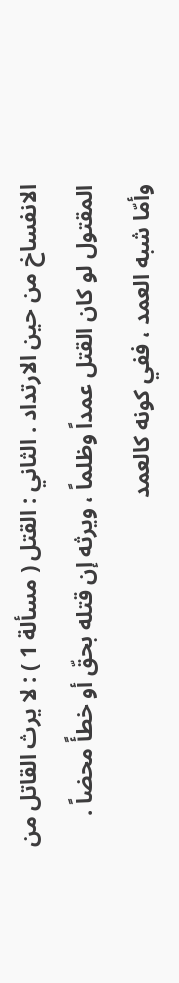الانفساخ من حين الارتداد . الثاني : القتل ( مسألة 1 ) : لا يرث القاتل من المقتول لو كان القتل عمداً وظلماً ، ويرثه إن قتله بحقّ أو خطأً محضاً . وأمّا شبه العمد ، ففي كونه كالعمد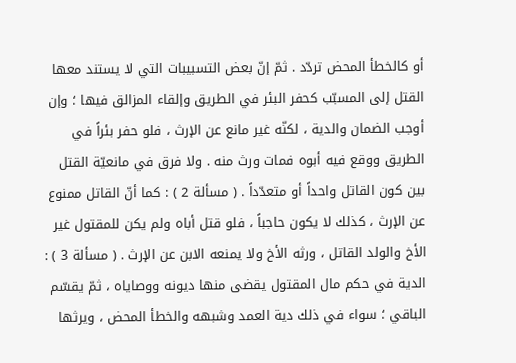أو كالخطأ المحض تردّد . ثمّ إنّ بعض التسبيبات التي لا يستند معها القتل إلى المسبّب كحفر البئر في الطريق وإلقاء المزالق فيها ؛ وإن أوجب الضمان والدية ، لكنّه غير مانع عن الإرث ، فلو حفر بئراً في الطريق ووقع فيه أبوه فمات ورث منه . ولا فرق في مانعيّة القتل بين كون القاتل واحداً أو متعدّداً . ( مسألة 2 ) : كما أنّ القاتل ممنوع عن الإرث ، كذلك لا يكون حاجباً ، فلو قتل أباه ولم يكن للمقتول غير الأخ والولد القاتل ، ورثه الأخ ولا يمنعه الابن عن الإرث . ( مسألة 3 ) : الدية في حكم مال المقتول يقضى منها ديونه ووصاياه ، ثمّ يقسّم الباقي ؛ سواء في ذلك دية العمد وشبهه والخطأ المحض ، ويرثها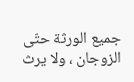جميع الورثة حتّى الزوجان ، ولا يرث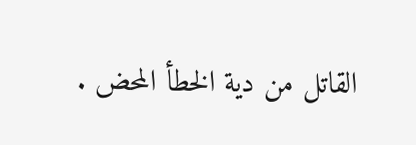القاتل من دية الخطأ المحض .